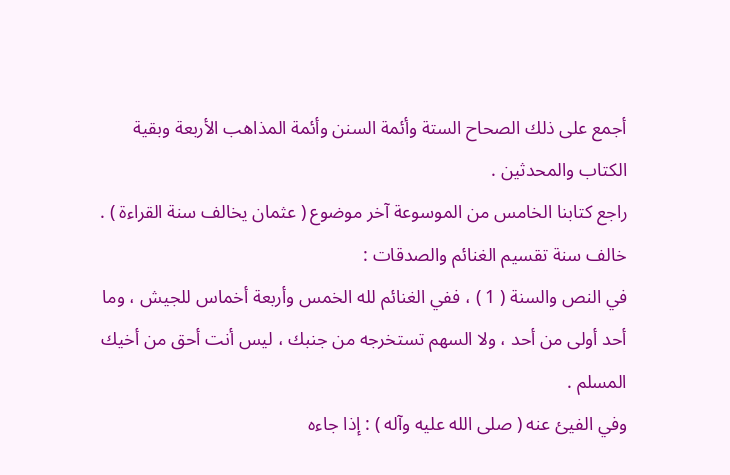أجمع على ذلك الصحاح الستة وأئمة السنن وأئمة المذاهب الأربعة وبقية
الكتاب والمحدثين .
راجع كتابنا الخامس من الموسوعة آخر موضوع ( عثمان يخالف سنة القراءة ) .
خالف سنة تقسيم الغنائم والصدقات :
في النص والسنة ( 1 ) ، ففي الغنائم لله الخمس وأربعة أخماس للجيش ، وما
أحد أولى من أحد ، ولا السهم تستخرجه من جنبك ، ليس أنت أحق من أخيك
المسلم .
وفي الفيئ عنه ( صلى الله عليه وآله ) : إذا جاءه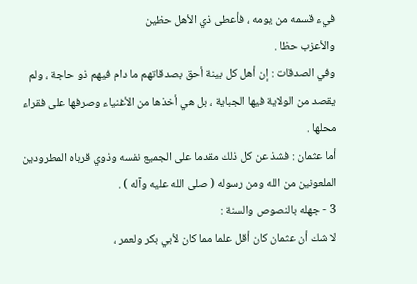فيء قسمه من يومه ، فأعطى ذي الأهل حظين
والأعزب حظا .
وفي الصدقات : إن أهل كل بينة أحق بصدقاتهم ما دام فيهم ذو حاجة ، ولم
يقصد من الولاية فيها الجباية ، بل هي أخذها من الأغنياء وصرفها على فقراء
محلها .
أما عثمان : فشذ عن كل ذلك مقدما على الجميع نفسه وذوي قرباه المطرودين
الملعونين من الله ومن رسوله ( صلى الله عليه وآله ) .
3 - جهله بالنصوص والسنة :
لا شك أن عثمان كان أقل علما مما كان لأبي بكر ولعمر ،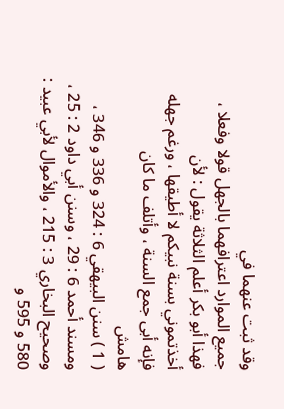وقد ثبت عنهما في
جميع الموارد اعترافهما بالجهل قولا وفعلا ، فهذا أبو بكر أعلم الثلاثة يقول : لأن
أخذتموني بسنة نبيكم لا أطيقها ، ورغم جهله فإنه أبى جمع السنة ، وأتلف ما كان
هامش
( 1 ) سنن البيهقي 6 : 324 و 336 و 346 ، ومسند أحمد 6 : 29 ، وسنن أبي داود 2 : 25 ،
وصحيح البخاري 3 : 215 ، والأموال لأبي عبيد : 580 و 595 و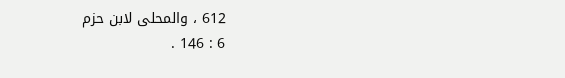612 ، والمحلى لابن حزم
6 : 146 .